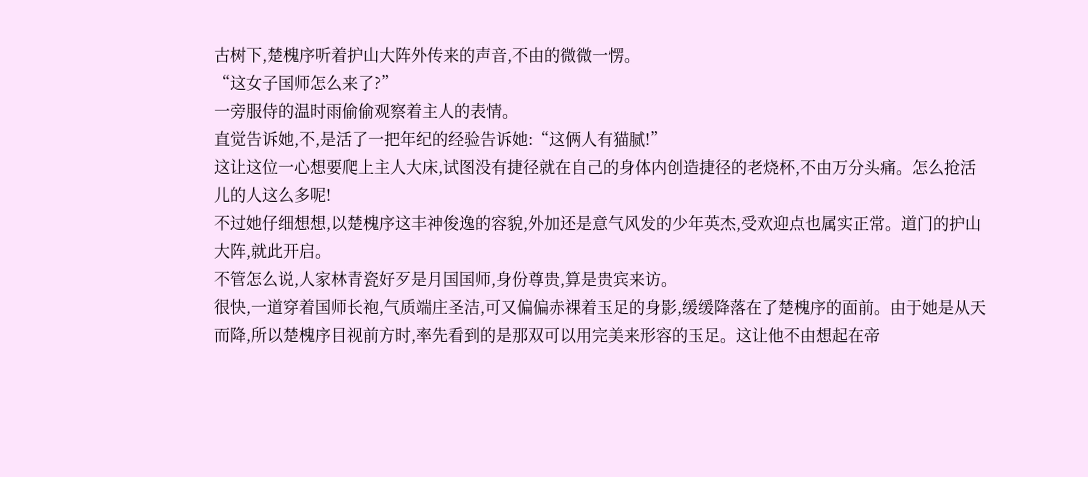古树下,楚槐序听着护山大阵外传来的声音,不由的微微一愣。
“这女子国师怎么来了?”
一旁服侍的温时雨偷偷观察着主人的表情。
直觉告诉她,不,是活了一把年纪的经验告诉她:“这俩人有猫腻!”
这让这位一心想要爬上主人大床,试图没有捷径就在自己的身体内创造捷径的老烧杯,不由万分头痛。怎么抢活儿的人这么多呢!
不过她仔细想想,以楚槐序这丰神俊逸的容貌,外加还是意气风发的少年英杰,受欢迎点也属实正常。道门的护山大阵,就此开启。
不管怎么说,人家林青瓷好歹是月国国师,身份尊贵,算是贵宾来访。
很快,一道穿着国师长袍,气质端庄圣洁,可又偏偏赤裸着玉足的身影,缓缓降落在了楚槐序的面前。由于她是从天而降,所以楚槐序目视前方时,率先看到的是那双可以用完美来形容的玉足。这让他不由想起在帝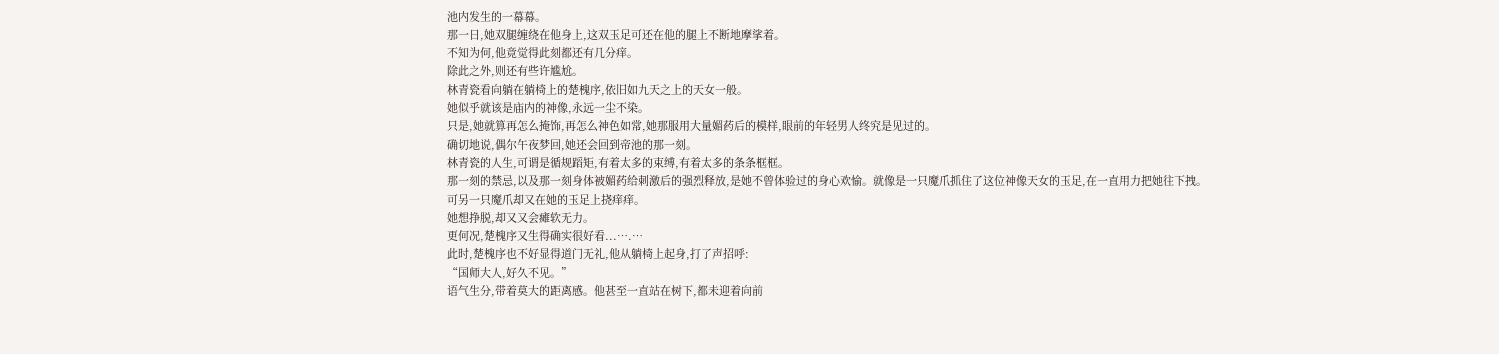池内发生的一幕幕。
那一日,她双腿缠绕在他身上,这双玉足可还在他的腿上不断地摩挲着。
不知为何,他竟觉得此刻都还有几分痒。
除此之外,则还有些许尴尬。
林青瓷看向躺在躺椅上的楚槐序,依旧如九天之上的天女一般。
她似乎就该是庙内的神像,永远一尘不染。
只是,她就算再怎么掩饰,再怎么神色如常,她那服用大量媚药后的模样,眼前的年轻男人终究是见过的。
确切地说,偶尔午夜梦回,她还会回到帝池的那一刻。
林青瓷的人生,可谓是循规蹈矩,有着太多的束缚,有着太多的条条框框。
那一刻的禁忌,以及那一刻身体被媚药给刺激后的强烈释放,是她不曾体验过的身心欢愉。就像是一只魔爪抓住了这位神像天女的玉足,在一直用力把她往下拽。
可另一只魔爪却又在她的玉足上挠痒痒。
她想挣脱,却又又会瘫软无力。
更何况,楚槐序又生得确实很好看...….…
此时,楚槐序也不好显得道门无礼,他从躺椅上起身,打了声招呼:
“国师大人,好久不见。”
语气生分,带着莫大的距离感。他甚至一直站在树下,都未迎着向前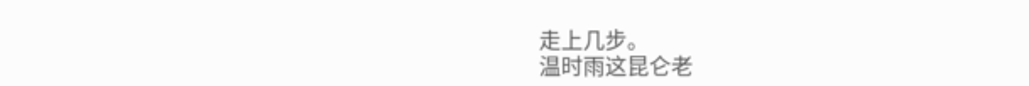走上几步。
温时雨这昆仑老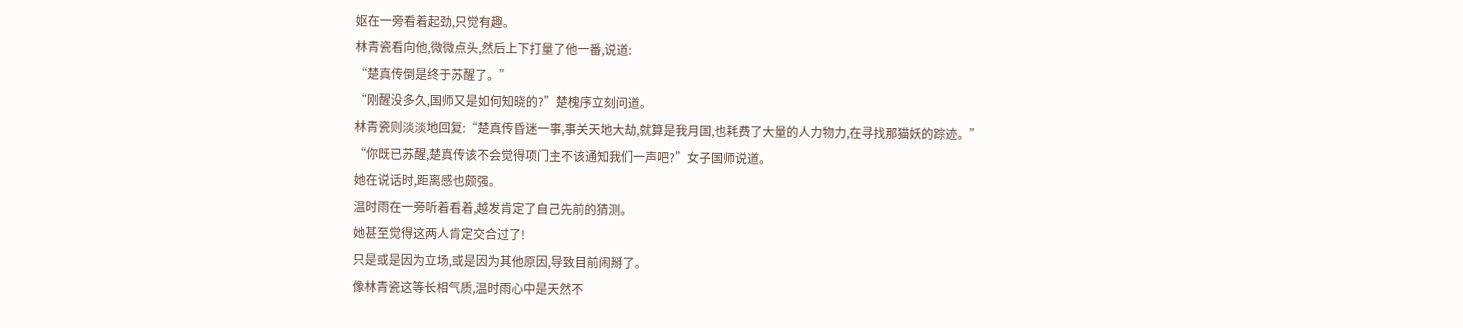妪在一旁看着起劲,只觉有趣。
林青瓷看向他,微微点头,然后上下打量了他一番,说道:
“楚真传倒是终于苏醒了。”
“刚醒没多久,国师又是如何知晓的?”楚槐序立刻问道。
林青瓷则淡淡地回复:“楚真传昏迷一事,事关天地大劫,就算是我月国,也耗费了大量的人力物力,在寻找那猫妖的踪迹。”
“你既已苏醒,楚真传该不会觉得项门主不该通知我们一声吧?”女子国师说道。
她在说话时,距离感也颇强。
温时雨在一旁听着看着,越发肯定了自己先前的猜测。
她甚至觉得这两人肯定交合过了!
只是或是因为立场,或是因为其他原因,导致目前闹掰了。
像林青瓷这等长相气质,温时雨心中是天然不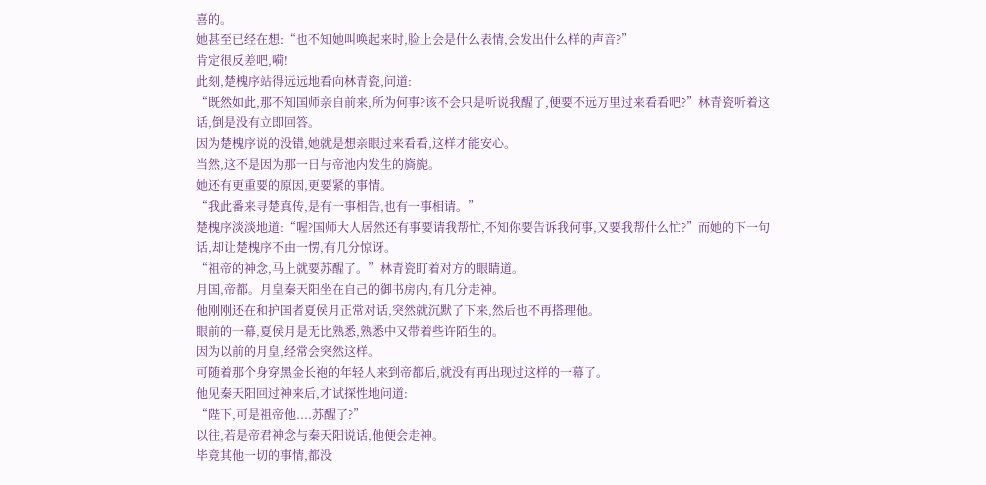喜的。
她甚至已经在想:“也不知她叫唤起来时,脸上会是什么表情,会发出什么样的声音?”
肯定很反差吧,嗬!
此刻,楚槐序站得远远地看向林青瓷,问道:
“既然如此,那不知国师亲自前来,所为何事?该不会只是听说我醒了,便要不远万里过来看看吧?”林青瓷听着这话,倒是没有立即回答。
因为楚槐序说的没错,她就是想亲眼过来看看,这样才能安心。
当然,这不是因为那一日与帝池内发生的旖旎。
她还有更重要的原因,更要紧的事情。
“我此番来寻楚真传,是有一事相告,也有一事相请。”
楚槐序淡淡地道:“喔?国师大人居然还有事要请我帮忙,不知你要告诉我何事,又要我帮什么忙?”而她的下一句话,却让楚槐序不由一愣,有几分惊讶。
“祖帝的神念,马上就要苏醒了。”林青瓷盯着对方的眼睛道。
月国,帝都。月皇秦天阳坐在自己的御书房内,有几分走神。
他刚刚还在和护国者夏侯月正常对话,突然就沉默了下来,然后也不再搭理他。
眼前的一幕,夏侯月是无比熟悉,熟悉中又带着些许陌生的。
因为以前的月皇,经常会突然这样。
可随着那个身穿黑金长袍的年轻人来到帝都后,就没有再出现过这样的一幕了。
他见秦天阳回过神来后,才试探性地问道:
“陛下,可是祖帝他....苏醒了?”
以往,若是帝君神念与秦天阳说话,他便会走神。
毕竟其他一切的事情,都没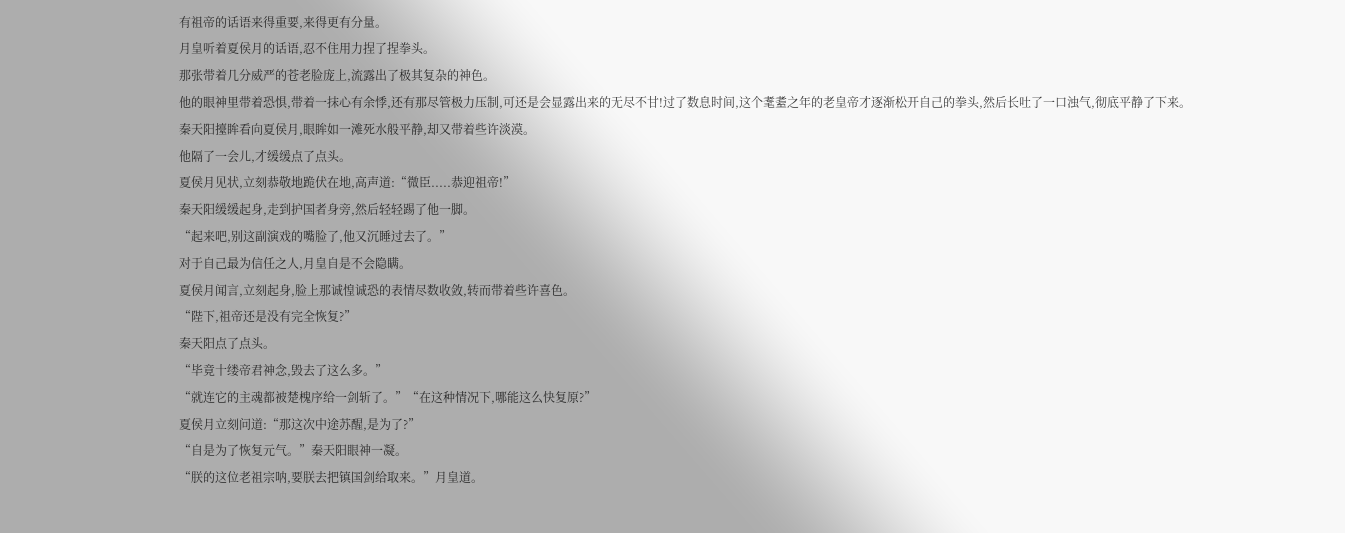有祖帝的话语来得重要,来得更有分量。
月皇听着夏侯月的话语,忍不住用力捏了捏拳头。
那张带着几分威严的苍老脸庞上,流露出了极其复杂的神色。
他的眼神里带着恐惧,带着一抹心有余悸,还有那尽管极力压制,可还是会显露出来的无尽不甘!过了数息时间,这个耄耋之年的老皇帝才逐渐松开自己的拳头,然后长吐了一口浊气,彻底平静了下来。
秦天阳擡眸看向夏侯月,眼眸如一滩死水般平静,却又带着些许淡漠。
他隔了一会儿,才缓缓点了点头。
夏侯月见状,立刻恭敬地跪伏在地,高声道:“微臣.....恭迎祖帝!”
秦天阳缓缓起身,走到护国者身旁,然后轻轻踢了他一脚。
“起来吧,别这副演戏的嘴脸了,他又沉睡过去了。”
对于自己最为信任之人,月皇自是不会隐瞒。
夏侯月闻言,立刻起身,脸上那诚惶诚恐的表情尽数收敛,转而带着些许喜色。
“陛下,祖帝还是没有完全恢复?”
秦天阳点了点头。
“毕竟十缕帝君神念,毁去了这么多。”
“就连它的主魂都被楚槐序给一剑斩了。”“在这种情况下,哪能这么快复原?”
夏侯月立刻问道:“那这次中途苏醒,是为了?”
“自是为了恢复元气。”秦天阳眼神一凝。
“朕的这位老祖宗呐,要朕去把镇国剑给取来。”月皇道。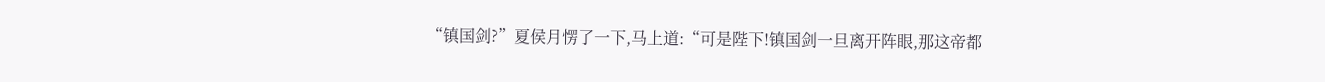“镇国剑?”夏侯月愣了一下,马上道:“可是陛下!镇国剑一旦离开阵眼,那这帝都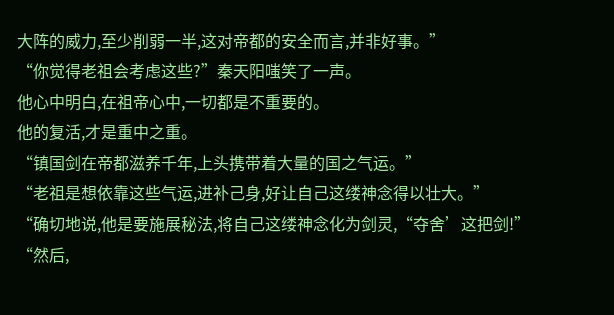大阵的威力,至少削弱一半,这对帝都的安全而言,并非好事。”
“你觉得老祖会考虑这些?”秦天阳嗤笑了一声。
他心中明白,在祖帝心中,一切都是不重要的。
他的复活,才是重中之重。
“镇国剑在帝都滋养千年,上头携带着大量的国之气运。”
“老祖是想依靠这些气运,进补己身,好让自己这缕神念得以壮大。”
“确切地说,他是要施展秘法,将自己这缕神念化为剑灵,“夺舍’这把剑!”
“然后,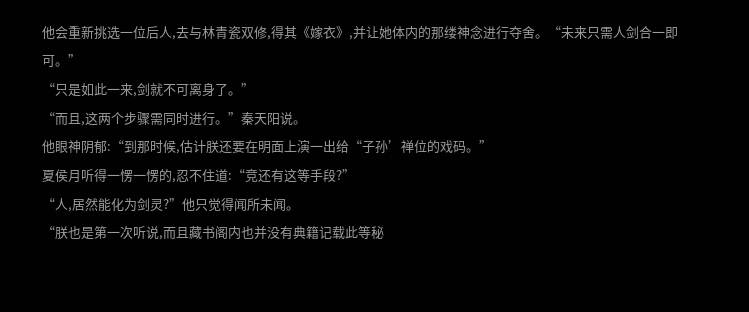他会重新挑选一位后人,去与林青瓷双修,得其《嫁衣》,并让她体内的那缕神念进行夺舍。“未来只需人剑合一即可。”
“只是如此一来,剑就不可离身了。”
“而且,这两个步骤需同时进行。”秦天阳说。
他眼神阴郁:“到那时候,估计朕还要在明面上演一出给“子孙’禅位的戏码。”
夏侯月听得一愣一愣的,忍不住道:“竞还有这等手段?”
“人,居然能化为剑灵?”他只觉得闻所未闻。
“朕也是第一次听说,而且藏书阁内也并没有典籍记载此等秘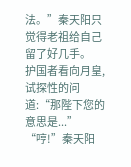法。”秦天阳只觉得老祖给自己留了好几手。
护国者看向月皇,试探性的问道:“那陛下您的意思是...”
“哼!”秦天阳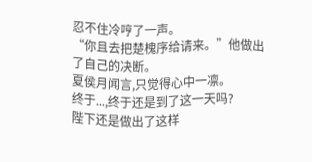忍不住冷哼了一声。
“你且去把楚槐序给请来。”他做出了自己的决断。
夏侯月闻言,只觉得心中一凛。
终于...,终于还是到了这一天吗?
陛下还是做出了这样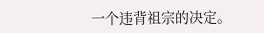一个违背祖宗的决定。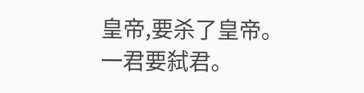皇帝,要杀了皇帝。
一君要弑君。